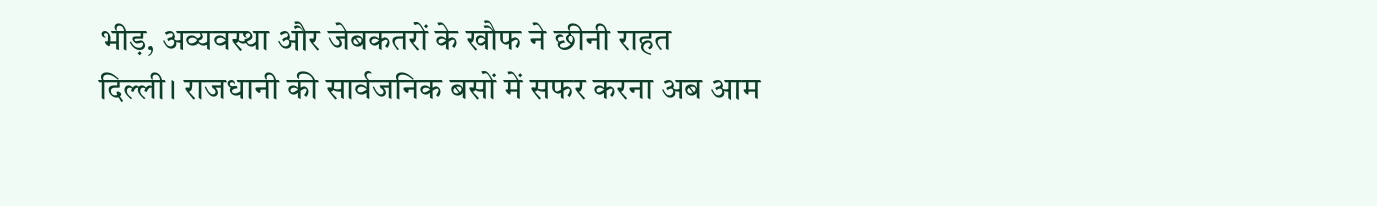भीड़, अव्यवस्था और जेबकतरों के खौफ ने छीनी राहत
दिल्ली। राजधानी की सार्वजनिक बसों में सफर करना अब आम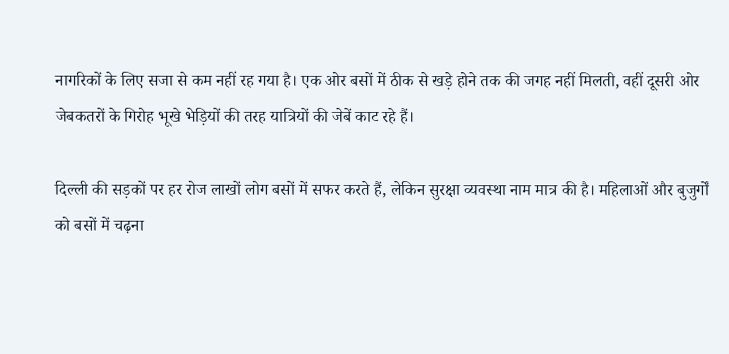नागरिकों के लिए सजा से कम नहीं रह गया है। एक ओर बसों में ठीक से खड़े होने तक की जगह नहीं मिलती, वहीं दूसरी ओर जेबकतरों के गिरोह भूखे भेड़ियों की तरह यात्रियों की जेबें काट रहे हैं।

दिल्ली की सड़कों पर हर रोज लाखों लोग बसों में सफर करते हैं, लेकिन सुरक्षा व्यवस्था नाम मात्र की है। महिलाओं और बुजुर्गों को बसों में चढ़ना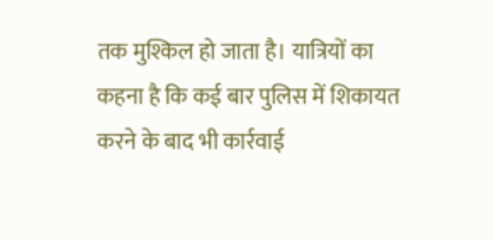तक मुश्किल हो जाता है। यात्रियों का कहना है कि कई बार पुलिस में शिकायत करने के बाद भी कार्रवाई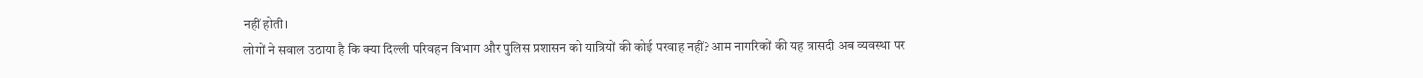नहीं होती।
लोगों ने सवाल उठाया है कि क्या दिल्ली परिवहन विभाग और पुलिस प्रशासन को यात्रियों की कोई परवाह नहीं? आम नागरिकों की यह त्रासदी अब व्यवस्था पर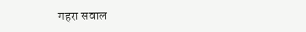गहरा सवाल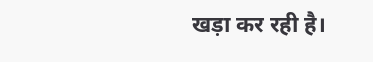खड़ा कर रही है।